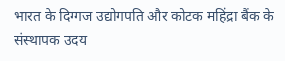भारत के दिग्गज उद्योगपति और कोटक महिंद्रा बैंक के संस्थापक उदय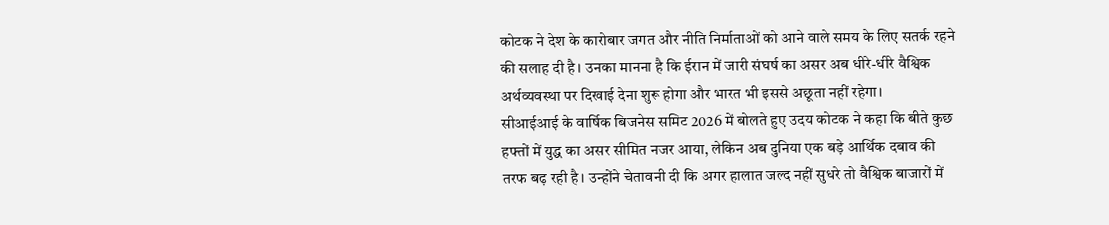कोटक ने देश के कारोबार जगत और नीति निर्माताओं को आने वाले समय के लिए सतर्क रहने की सलाह दी है। उनका मानना है कि ईरान में जारी संघर्ष का असर अब धीरे-धीरे वैश्विक अर्थव्यवस्था पर दिखाई देना शुरू होगा और भारत भी इससे अछूता नहीं रहेगा।
सीआईआई के वार्षिक बिजनेस समिट 2026 में बोलते हुए उदय कोटक ने कहा कि बीते कुछ हफ्तों में युद्ध का असर सीमित नजर आया, लेकिन अब दुनिया एक बड़े आर्थिक दबाव की तरफ बढ़ रही है। उन्होंने चेतावनी दी कि अगर हालात जल्द नहीं सुधरे तो वैश्विक बाजारों में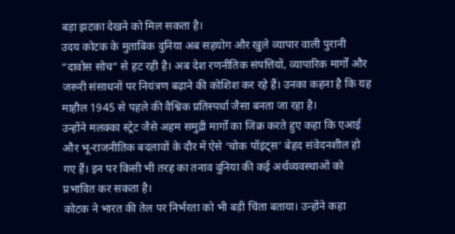बड़ा झटका देखने को मिल सकता है।
उदय कोटक के मुताबिक दुनिया अब सहयोग और खुले व्यापार वाली पुरानी “दावोस सोच” से हट रही है। अब देश रणनीतिक संपत्तियों, व्यापारिक मार्गों और जरूरी संसाधनों पर नियंत्रण बढ़ाने की कोशिश कर रहे हैं। उनका कहना है कि यह माहौल 1945 से पहले की वैश्विक प्रतिस्पर्धा जैसा बनता जा रहा है।
उन्होंने मलक्का स्ट्रेट जैसे अहम समुद्री मार्गों का जिक्र करते हुए कहा कि एआई और भू-राजनीतिक बदलावों के दौर में ऐसे ‘चोक पॉइंट्स’ बेहद संवेदनशील हो गए हैं। इन पर किसी भी तरह का तनाव दुनिया की कई अर्थव्यवस्थाओं को प्रभावित कर सकता है।
कोटक ने भारत की तेल पर निर्भरता को भी बड़ी चिंता बताया। उन्होंने कहा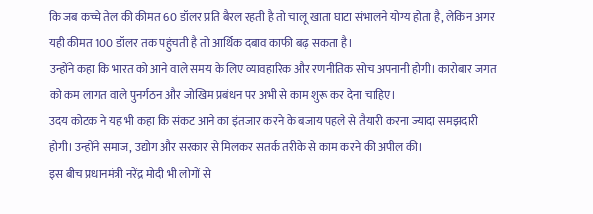कि जब कच्चे तेल की कीमत 60 डॉलर प्रति बैरल रहती है तो चालू खाता घाटा संभालने योग्य होता है, लेकिन अगर यही कीमत 100 डॉलर तक पहुंचती है तो आर्थिक दबाव काफी बढ़ सकता है।
उन्होंने कहा कि भारत को आने वाले समय के लिए व्यावहारिक और रणनीतिक सोच अपनानी होगी। कारोबार जगत को कम लागत वाले पुनर्गठन और जोखिम प्रबंधन पर अभी से काम शुरू कर देना चाहिए।
उदय कोटक ने यह भी कहा कि संकट आने का इंतजार करने के बजाय पहले से तैयारी करना ज्यादा समझदारी होगी। उन्होंने समाज, उद्योग और सरकार से मिलकर सतर्क तरीके से काम करने की अपील की।
इस बीच प्रधानमंत्री नरेंद्र मोदी भी लोगों से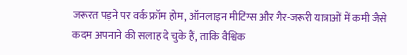जरूरत पड़ने पर वर्क फ्रॉम होम, ऑनलाइन मीटिंग्स और गैर-जरूरी यात्राओं में कमी जैसे कदम अपनाने की सलाह दे चुके हैं, ताकि वैश्विक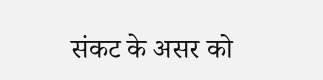संकट के असर को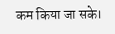कम किया जा सके।